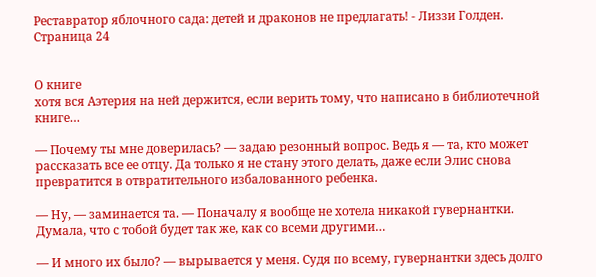Реставратор яблочного сада: детей и драконов не предлагать! - Лиззи Голден. Страница 24


О книге
хотя вся Аэтерия на ней держится, если верить тому, что написано в библиотечной книге…

― Почему ты мне доверилась? ― задаю резонный вопрос. Ведь я ― та, кто может рассказать все ее отцу. Да только я не стану этого делать, даже если Элис снова превратится в отвратительного избалованного ребенка.

― Ну, ― заминается та. ― Поначалу я вообще не хотела никакой гувернантки. Думала, что с тобой будет так же, как со всеми другими…

― И много их было? ― вырывается у меня. Судя по всему, гувернантки здесь долго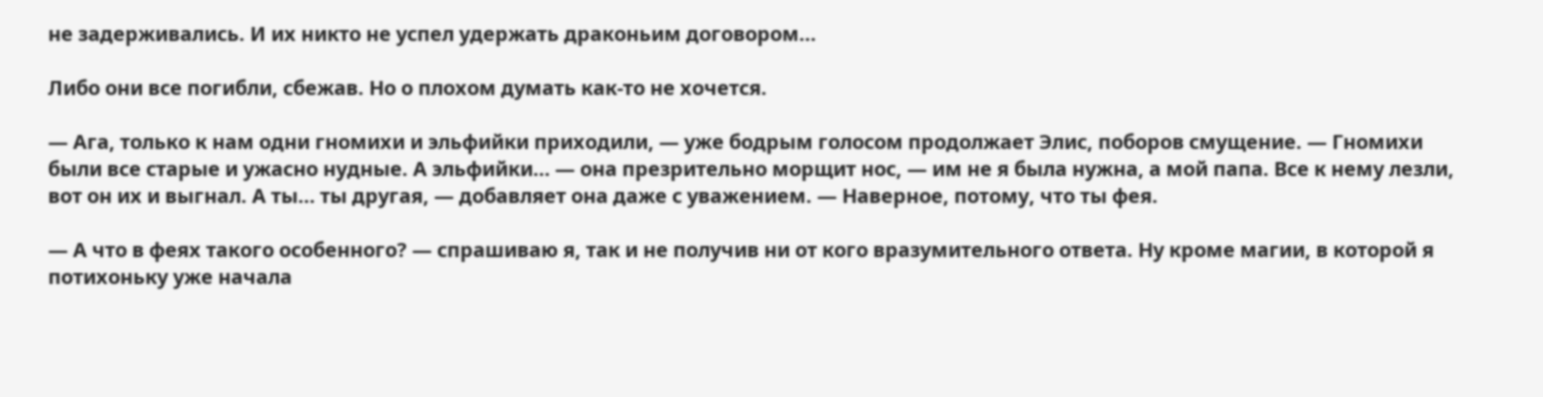не задерживались. И их никто не успел удержать драконьим договором…

Либо они все погибли, сбежав. Но о плохом думать как-то не хочется.

― Ага, только к нам одни гномихи и эльфийки приходили, ― уже бодрым голосом продолжает Элис, поборов смущение. ― Гномихи были все старые и ужасно нудные. А эльфийки… ― она презрительно морщит нос, ― им не я была нужна, а мой папа. Все к нему лезли, вот он их и выгнал. А ты… ты другая, ― добавляет она даже с уважением. ― Наверное, потому, что ты фея.

― А что в феях такого особенного? ― спрашиваю я, так и не получив ни от кого вразумительного ответа. Ну кроме магии, в которой я потихоньку уже начала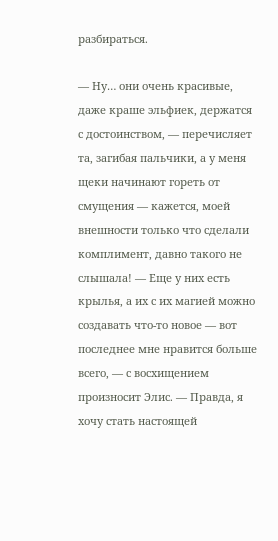разбираться.

― Ну… они очень красивые, даже краше эльфиек, держатся с достоинством, ― перечисляет та, загибая пальчики, а у меня щеки начинают гореть от смущения ― кажется, моей внешности только что сделали комплимент, давно такого не слышала! ― Еще у них есть крылья, а их с их магией можно создавать что-то новое ― вот последнее мне нравится больше всего, ― с восхищением произносит Элис. ― Правда, я хочу стать настоящей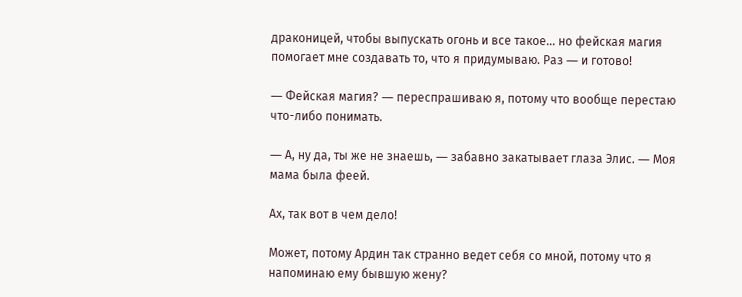драконицей, чтобы выпускать огонь и все такое… но фейская магия помогает мне создавать то, что я придумываю. Раз ― и готово!

― Фейская магия? ― переспрашиваю я, потому что вообще перестаю что-либо понимать.

― А, ну да, ты же не знаешь, ― забавно закатывает глаза Элис. ― Моя мама была феей.

Ах, так вот в чем дело!

Может, потому Ардин так странно ведет себя со мной, потому что я напоминаю ему бывшую жену?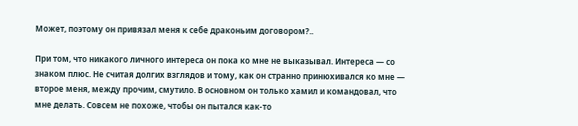Может, поэтому он привязал меня к себе драконьим договором?..

При том, что никакого личного интереса он пока ко мне не выказывал. Интереса ― со знаком плюс. Не считая долгих взглядов и тому, как он странно принюхивался ко мне ― второе меня, между прочим, смутило. В основном он только хамил и командовал, что мне делать. Совсем не похоже, чтобы он пытался как-то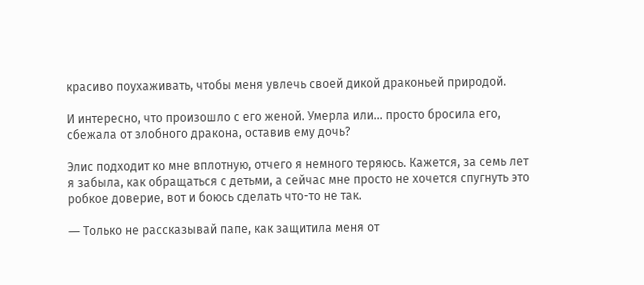красиво поухаживать, чтобы меня увлечь своей дикой драконьей природой.

И интересно, что произошло с его женой. Умерла или… просто бросила его, сбежала от злобного дракона, оставив ему дочь?

Элис подходит ко мне вплотную, отчего я немного теряюсь. Кажется, за семь лет я забыла, как обращаться с детьми, а сейчас мне просто не хочется спугнуть это робкое доверие, вот и боюсь сделать что-то не так.

― Только не рассказывай папе, как защитила меня от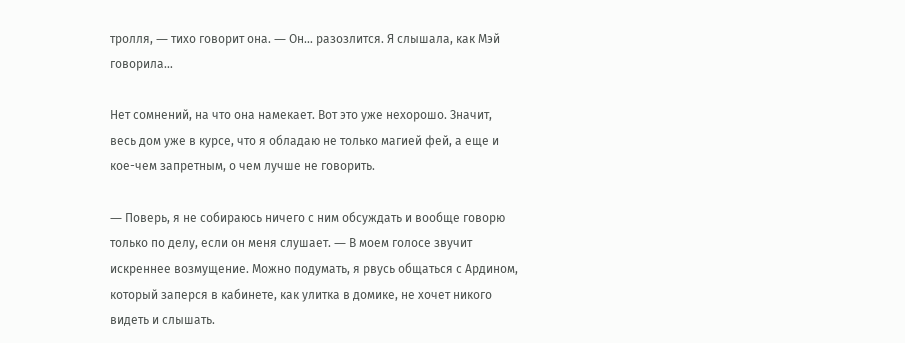тролля, ― тихо говорит она. ― Он… разозлится. Я слышала, как Мэй говорила…

Нет сомнений, на что она намекает. Вот это уже нехорошо. Значит, весь дом уже в курсе, что я обладаю не только магией фей, а еще и кое-чем запретным, о чем лучше не говорить.

― Поверь, я не собираюсь ничего с ним обсуждать и вообще говорю только по делу, если он меня слушает. ― В моем голосе звучит искреннее возмущение. Можно подумать, я рвусь общаться с Ардином, который заперся в кабинете, как улитка в домике, не хочет никого видеть и слышать.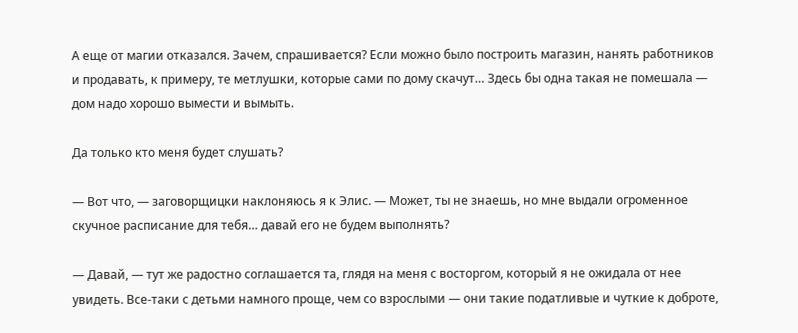А еще от магии отказался. Зачем, спрашивается? Если можно было построить магазин, нанять работников и продавать, к примеру, те метлушки, которые сами по дому скачут… Здесь бы одна такая не помешала ― дом надо хорошо вымести и вымыть.

Да только кто меня будет слушать?

― Вот что, ― заговорщицки наклоняюсь я к Элис. ― Может, ты не знаешь, но мне выдали огроменное скучное расписание для тебя… давай его не будем выполнять?

― Давай, ― тут же радостно соглашается та, глядя на меня с восторгом, который я не ожидала от нее увидеть. Все-таки с детьми намного проще, чем со взрослыми ― они такие податливые и чуткие к доброте,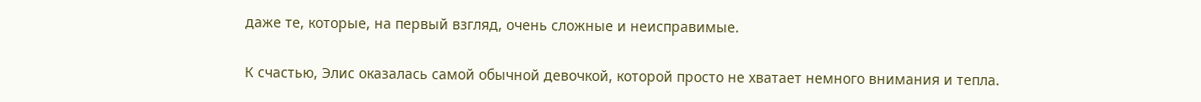даже те, которые, на первый взгляд, очень сложные и неисправимые.

К счастью, Элис оказалась самой обычной девочкой, которой просто не хватает немного внимания и тепла.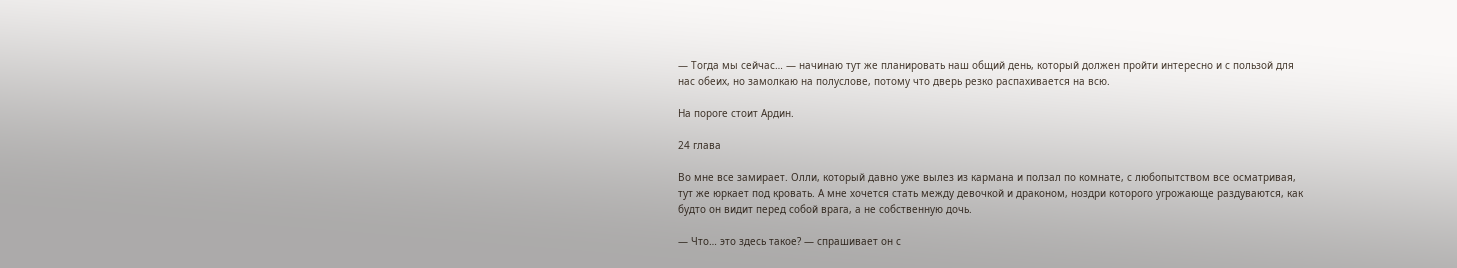― Тогда мы сейчас… ― начинаю тут же планировать наш общий день, который должен пройти интересно и с пользой для нас обеих, но замолкаю на полуслове, потому что дверь резко распахивается на всю.

На пороге стоит Ардин.

24 глава

Во мне все замирает. Олли, который давно уже вылез из кармана и ползал по комнате, с любопытством все осматривая, тут же юркает под кровать. А мне хочется стать между девочкой и драконом, ноздри которого угрожающе раздуваются, как будто он видит перед собой врага, а не собственную дочь.

― Что… это здесь такое? ― спрашивает он с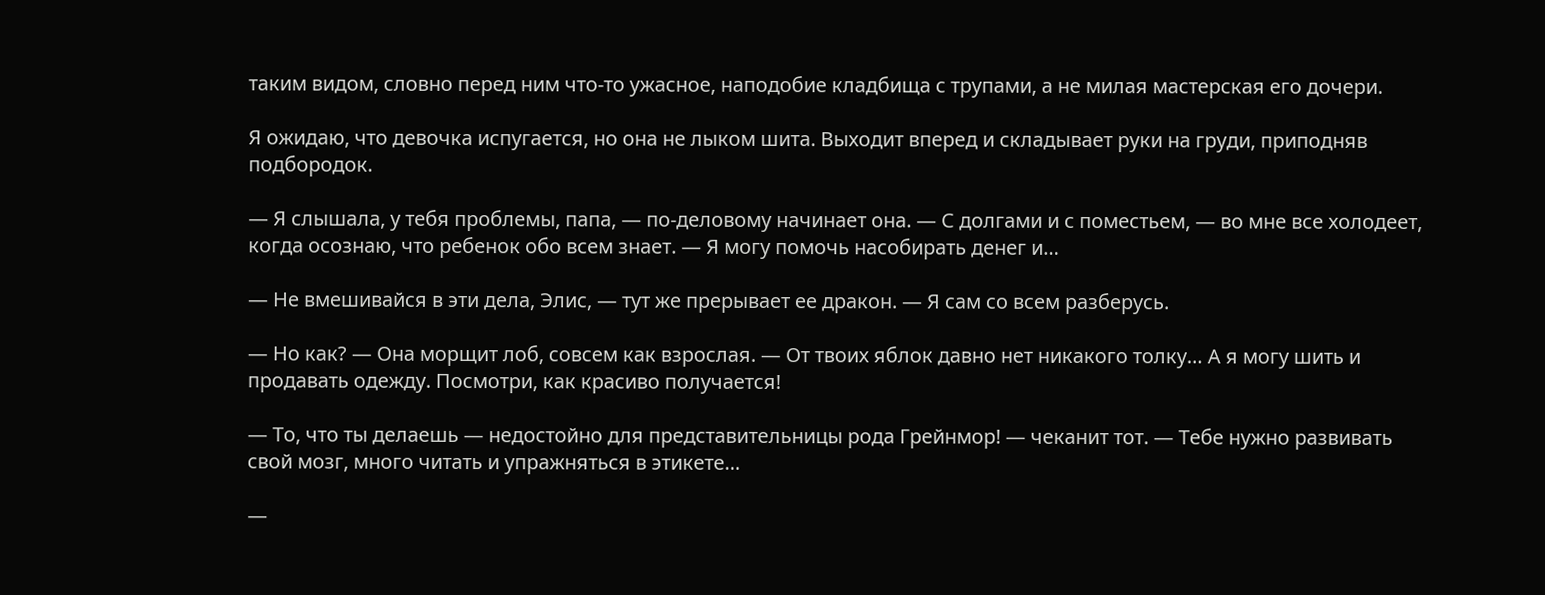таким видом, словно перед ним что-то ужасное, наподобие кладбища с трупами, а не милая мастерская его дочери.

Я ожидаю, что девочка испугается, но она не лыком шита. Выходит вперед и складывает руки на груди, приподняв подбородок.

― Я слышала, у тебя проблемы, папа, ― по-деловому начинает она. ― С долгами и с поместьем, ― во мне все холодеет, когда осознаю, что ребенок обо всем знает. ― Я могу помочь насобирать денег и…

― Не вмешивайся в эти дела, Элис, ― тут же прерывает ее дракон. ― Я сам со всем разберусь.

― Но как? ― Она морщит лоб, совсем как взрослая. ― От твоих яблок давно нет никакого толку… А я могу шить и продавать одежду. Посмотри, как красиво получается!

― То, что ты делаешь ― недостойно для представительницы рода Грейнмор! ― чеканит тот. ― Тебе нужно развивать свой мозг, много читать и упражняться в этикете…

―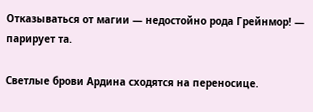Отказываться от магии ― недостойно рода Грейнмор! ― парирует та.

Светлые брови Ардина сходятся на переносице.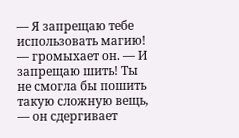― Я запрещаю тебе использовать магию! ― громыхает он. ― И запрещаю шить! Ты не смогла бы пошить такую сложную вещь, ― он сдергивает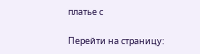платье с

Перейти на страницу: